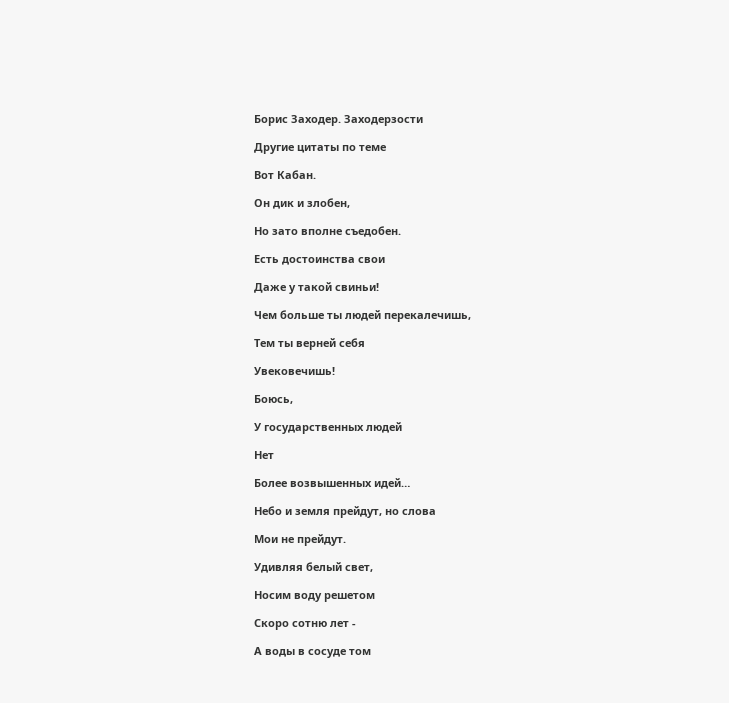Борис Заходер. Заходерзости

Другие цитаты по теме

Вот Кабан.

Он дик и злобен,

Но зато вполне съедобен.

Есть достоинства свои

Даже у такой свиньи!

Чем больше ты людей перекалечишь,

Тем ты верней себя

Увековечишь!

Боюсь,

У государственных людей

Нет

Более возвышенных идей…

Небо и земля прейдут, но слова

Мои не прейдут.

Удивляя белый свет,

Носим воду решетом

Скоро сотню лет -

А воды в сосуде том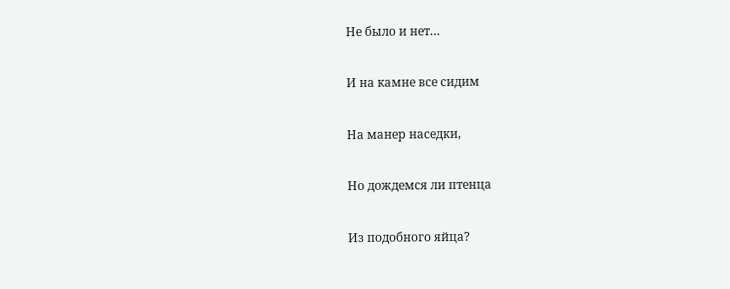Не было и нет…

И на камне все сидим

На манер наседки,

Но дождемся ли птенца

Из подобного яйца?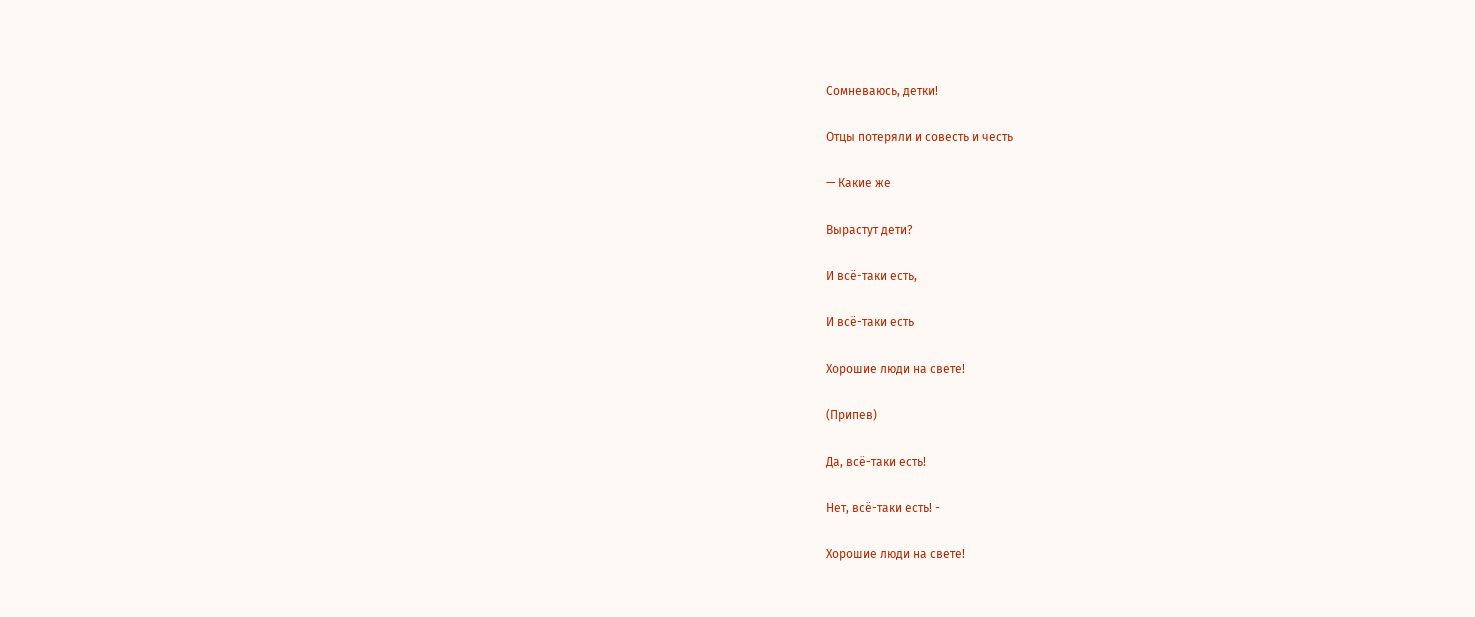Сомневаюсь, детки!

Отцы потеряли и совесть и честь

— Какие же

Вырастут дети?

И всё-таки есть,

И всё-таки есть

Хорошие люди на свете!

(Припев)

Да, всё-таки есть!

Нет, всё-таки есть! -

Хорошие люди на свете!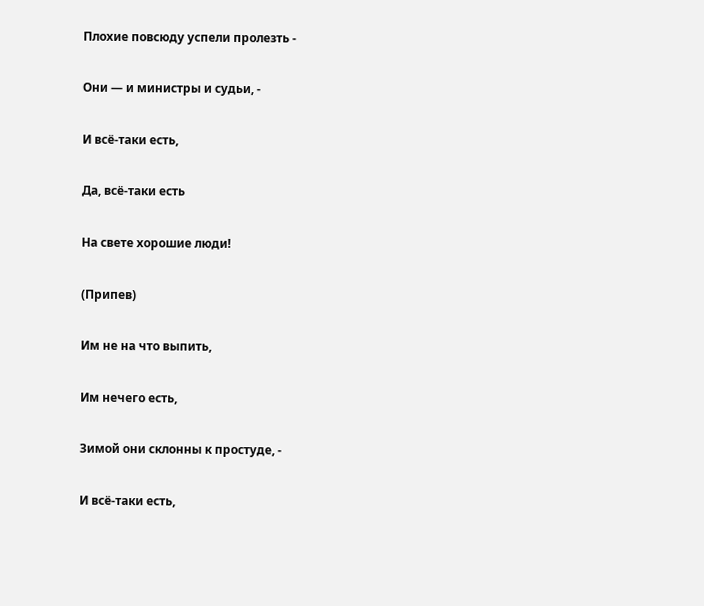Плохие повсюду успели пролезть -

Они — и министры и судьи, -

И всё-таки есть,

Да, всё-таки есть

На свете хорошие люди!

(Припев)

Им не на что выпить,

Им нечего есть,

Зимой они склонны к простуде, -

И всё-таки есть,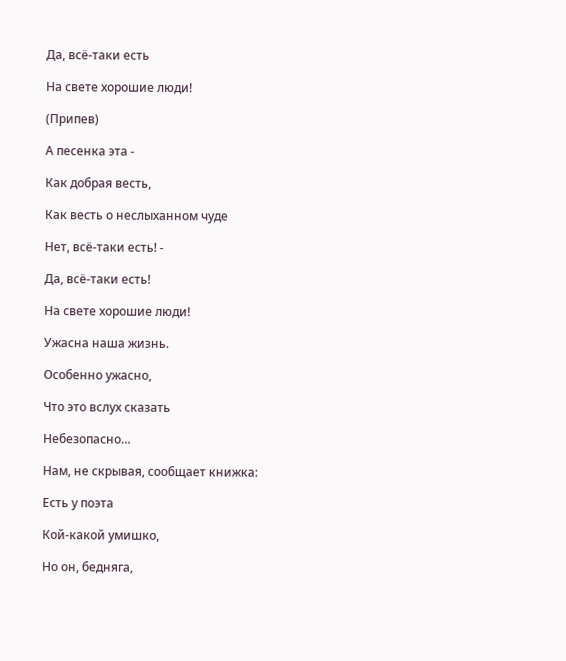Да, всё-таки есть

На свете хорошие люди!

(Припев)

А песенка эта -

Как добрая весть,

Как весть о неслыханном чуде

Нет, всё-таки есть! -

Да, всё-таки есть!

На свете хорошие люди!

Ужасна наша жизнь.

Особенно ужасно,

Что это вслух сказать

Небезопасно…

Нам, не скрывая, сообщает книжка:

Есть у поэта

Кой-какой умишко,

Но он, бедняга,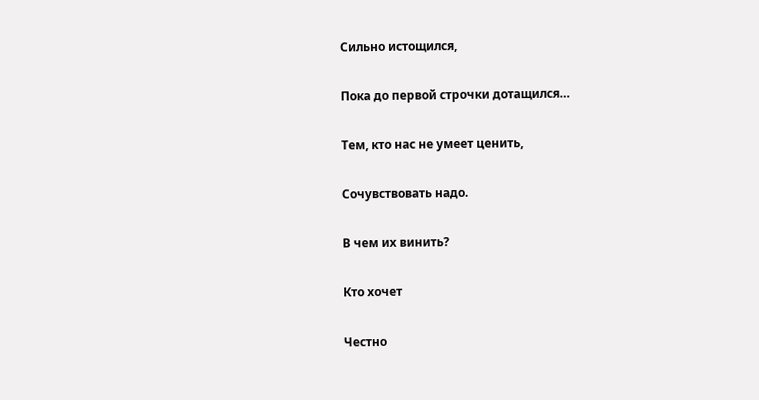Сильно истощился,

Пока до первой строчки дотащился…

Тем, кто нас не умеет ценить,

Сочувствовать надо.

В чем их винить?

Кто хочет

Честно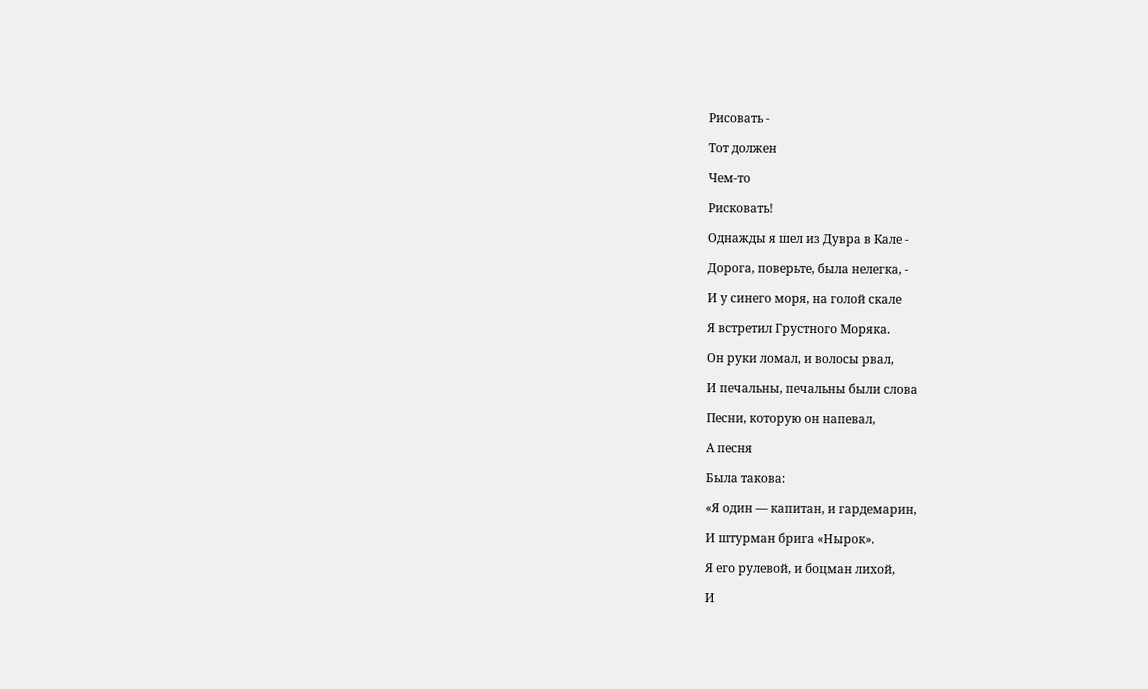Рисовать -

Тот должен

Чем-то

Рисковать!

Однажды я шел из Дувра в Кале -

Дорога, поверьте, была нелегка, -

И у синего моря, на голой скале

Я встретил Грустного Моряка.

Он руки ломал, и волосы рвал,

И печальны, печальны были слова

Песни, которую он напевал,

А песня

Была такова:

«Я один — капитан, и гардемарин,

И штурман брига «Нырок».

Я его рулевой, и боцман лихой,

И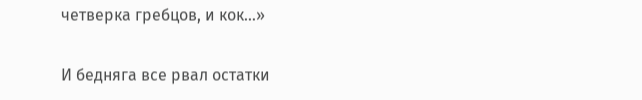четверка гребцов, и кок…»

И бедняга все рвал остатки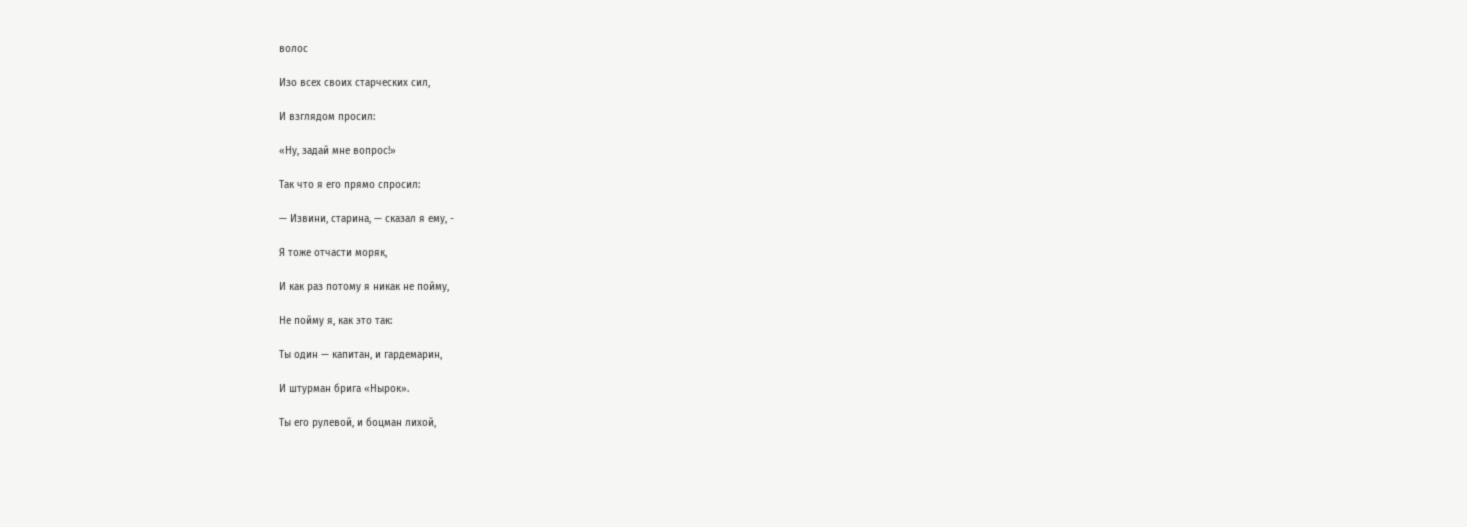волос

Изо всех своих старческих сил,

И взглядом просил:

«Ну, задай мне вопрос!»

Так что я его прямо спросил:

— Извини, старина, — сказал я ему, -

Я тоже отчасти моряк,

И как раз потому я никак не пойму,

Не пойму я, как это так:

Ты один — капитан, и гардемарин,

И штурман брига «Нырок».

Ты его рулевой, и боцман лихой,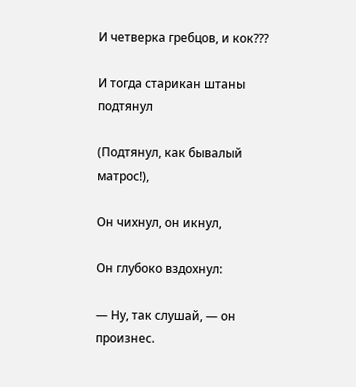И четверка гребцов, и кок???

И тогда старикан штаны подтянул

(Подтянул, как бывалый матрос!),

Он чихнул, он икнул,

Он глубоко вздохнул:

— Ну, так слушай, — он произнес.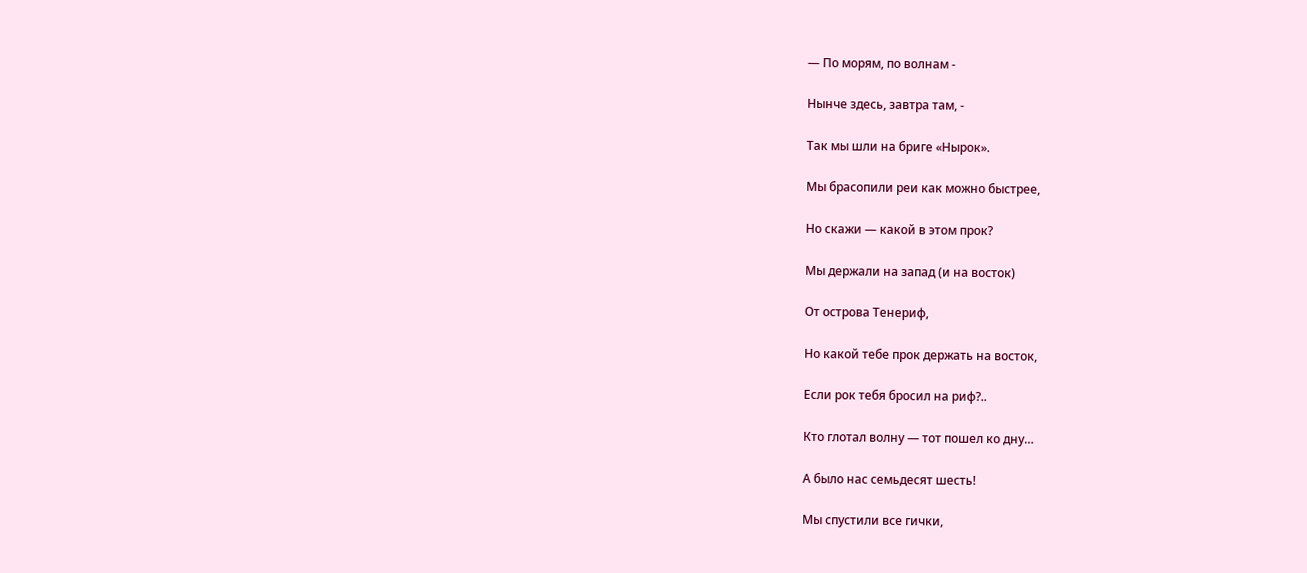— По морям, по волнам -

Нынче здесь, завтра там, -

Так мы шли на бриге «Нырок».

Мы брасопили реи как можно быстрее,

Но скажи — какой в этом прок?

Мы держали на запад (и на восток)

От острова Тенериф,

Но какой тебе прок держать на восток,

Если рок тебя бросил на риф?..

Кто глотал волну — тот пошел ко дну…

А было нас семьдесят шесть!

Мы спустили все гички,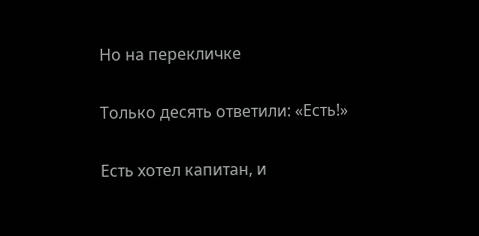Но на перекличке

Только десять ответили: «Есть!»

Есть хотел капитан, и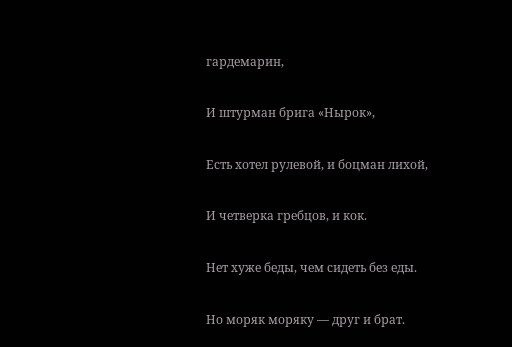гардемарин,

И штурман брига «Нырок»,

Есть хотел рулевой, и боцман лихой,

И четверка гребцов, и кок.

Нет хуже беды, чем сидеть без еды.

Но моряк моряку — друг и брат.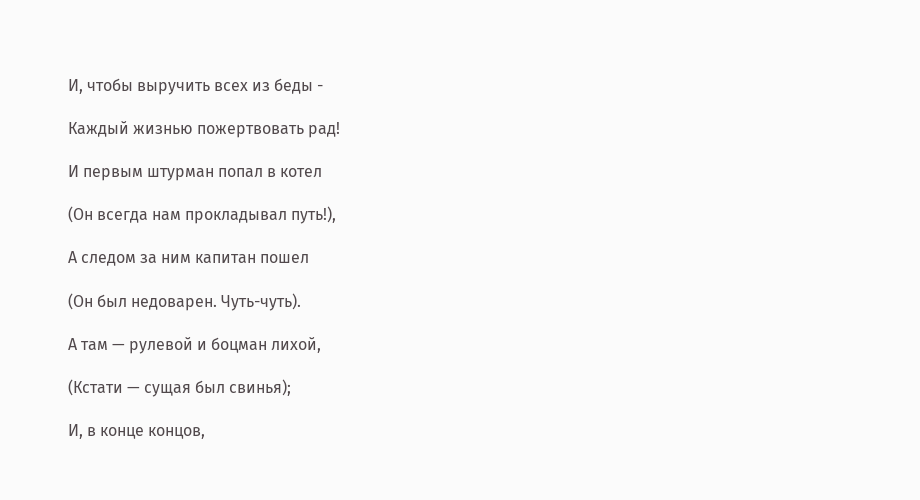И, чтобы выручить всех из беды -

Каждый жизнью пожертвовать рад!

И первым штурман попал в котел

(Он всегда нам прокладывал путь!),

А следом за ним капитан пошел

(Он был недоварен. Чуть-чуть).

А там — рулевой и боцман лихой,

(Кстати — сущая был свинья);

И, в конце концов,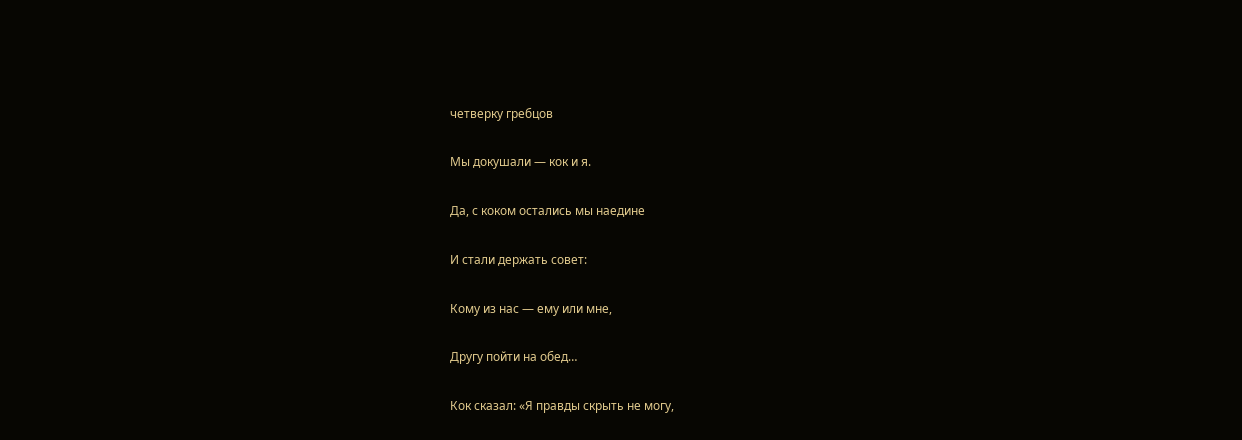четверку гребцов

Мы докушали — кок и я.

Да, с коком остались мы наедине

И стали держать совет:

Кому из нас — ему или мне,

Другу пойти на обед…

Кок сказал: «Я правды скрыть не могу,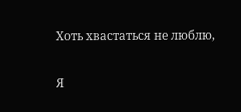Хоть хвастаться не люблю,

Я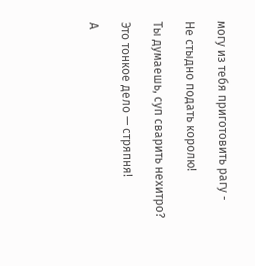могу из тебя приготовить рагу -

Не стыдно подать королю!

Ты думаешь, суп сварить нехитро?

Это тонкое дело — стряпня!

А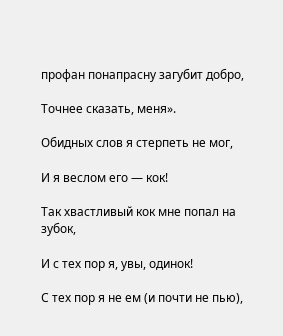профан понапрасну загубит добро,

Точнее сказать, меня».

Обидных слов я стерпеть не мог,

И я веслом его — кок!

Так хвастливый кок мне попал на зубок,

И с тех пор я, увы, одинок!

С тех пор я не ем (и почти не пью),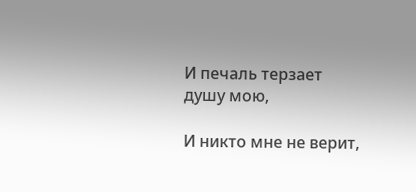И печаль терзает душу мою,

И никто мне не верит,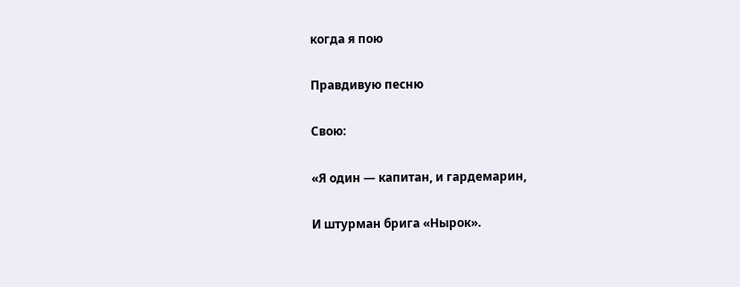когда я пою

Правдивую песню

Свою:

«Я один — капитан, и гардемарин,

И штурман брига «Нырок».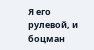Я его рулевой, и боцман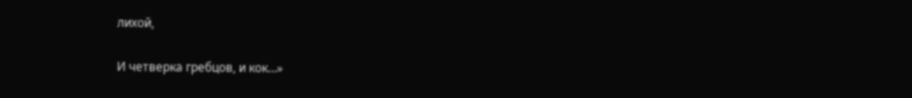лихой,

И четверка гребцов, и кок…»